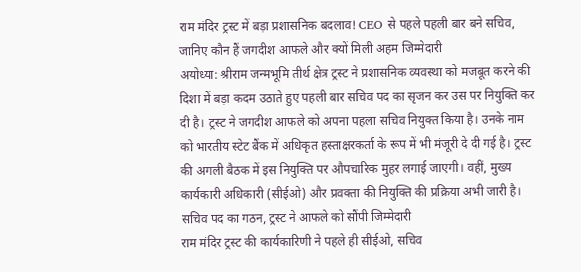राम मंदिर ट्रस्ट में बड़ा प्रशासनिक बदलाव! CEO से पहले पहली बार बने सचिव, जानिए कौन हैं जगदीश आफले और क्यों मिली अहम जिम्मेदारी
अयोध्या: श्रीराम जन्मभूमि तीर्थ क्षेत्र ट्रस्ट ने प्रशासनिक व्यवस्था को मजबूत करने की दिशा में बड़ा कदम उठाते हुए पहली बार सचिव पद का सृजन कर उस पर नियुक्ति कर दी है। ट्रस्ट ने जगदीश आफले को अपना पहला सचिव नियुक्त किया है। उनके नाम को भारतीय स्टेट बैंक में अधिकृत हस्ताक्षरकर्ता के रूप में भी मंजूरी दे दी गई है। ट्रस्ट की अगली बैठक में इस नियुक्ति पर औपचारिक मुहर लगाई जाएगी। वहीं, मुख्य कार्यकारी अधिकारी (सीईओ) और प्रवक्ता की नियुक्ति की प्रक्रिया अभी जारी है।
सचिव पद का गठन, ट्रस्ट ने आफले को सौंपी जिम्मेदारी
राम मंदिर ट्रस्ट की कार्यकारिणी ने पहले ही सीईओ, सचिव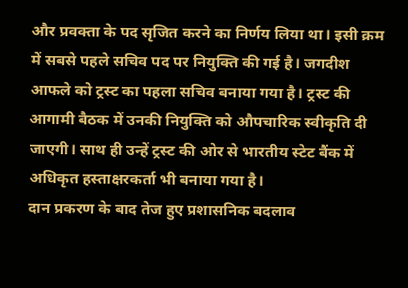और प्रवक्ता के पद सृजित करने का निर्णय लिया था। इसी क्रम में सबसे पहले सचिव पद पर नियुक्ति की गई है। जगदीश आफले को ट्रस्ट का पहला सचिव बनाया गया है। ट्रस्ट की आगामी बैठक में उनकी नियुक्ति को औपचारिक स्वीकृति दी जाएगी। साथ ही उन्हें ट्रस्ट की ओर से भारतीय स्टेट बैंक में अधिकृत हस्ताक्षरकर्ता भी बनाया गया है।
दान प्रकरण के बाद तेज हुए प्रशासनिक बदलाव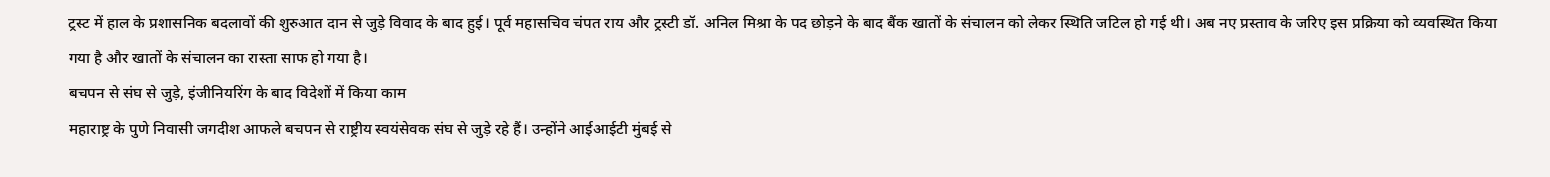ट्रस्ट में हाल के प्रशासनिक बदलावों की शुरुआत दान से जुड़े विवाद के बाद हुई। पूर्व महासचिव चंपत राय और ट्रस्टी डॉ. अनिल मिश्रा के पद छोड़ने के बाद बैंक खातों के संचालन को लेकर स्थिति जटिल हो गई थी। अब नए प्रस्ताव के जरिए इस प्रक्रिया को व्यवस्थित किया गया है और खातों के संचालन का रास्ता साफ हो गया है।
बचपन से संघ से जुड़े, इंजीनियरिंग के बाद विदेशों में किया काम
महाराष्ट्र के पुणे निवासी जगदीश आफले बचपन से राष्ट्रीय स्वयंसेवक संघ से जुड़े रहे हैं। उन्होंने आईआईटी मुंबई से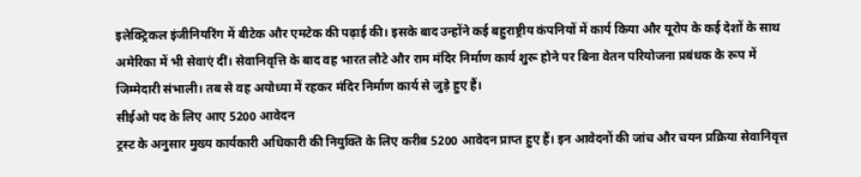इलेक्ट्रिकल इंजीनियरिंग में बीटेक और एमटेक की पढ़ाई की। इसके बाद उन्होंने कई बहुराष्ट्रीय कंपनियों में कार्य किया और यूरोप के कई देशों के साथ अमेरिका में भी सेवाएं दीं। सेवानिवृत्ति के बाद वह भारत लौटे और राम मंदिर निर्माण कार्य शुरू होने पर बिना वेतन परियोजना प्रबंधक के रूप में जिम्मेदारी संभाली। तब से वह अयोध्या में रहकर मंदिर निर्माण कार्य से जुड़े हुए हैं।
सीईओ पद के लिए आए 5200 आवेदन
ट्रस्ट के अनुसार मुख्य कार्यकारी अधिकारी की नियुक्ति के लिए करीब 5200 आवेदन प्राप्त हुए हैं। इन आवेदनों की जांच और चयन प्रक्रिया सेवानिवृत्त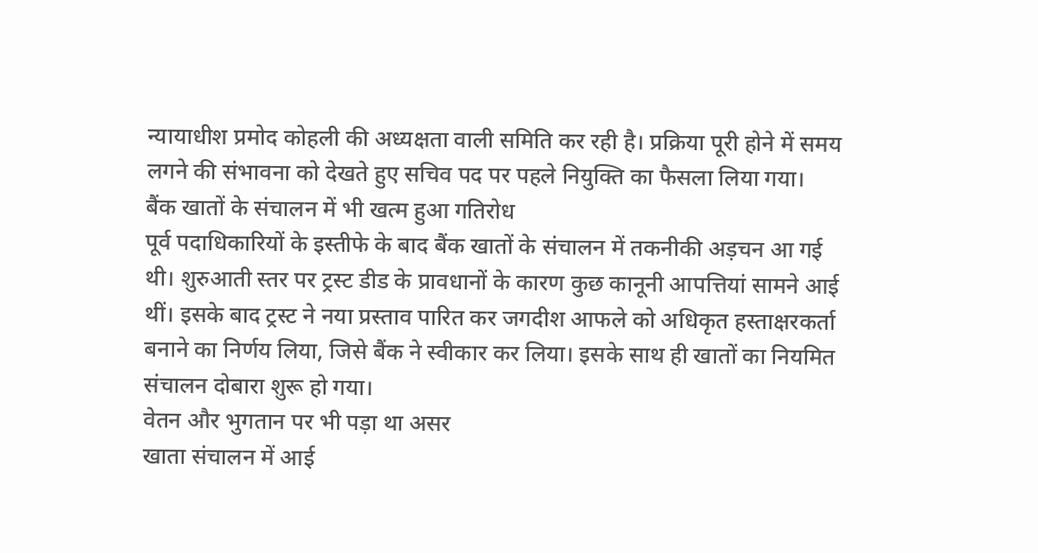न्यायाधीश प्रमोद कोहली की अध्यक्षता वाली समिति कर रही है। प्रक्रिया पूरी होने में समय लगने की संभावना को देखते हुए सचिव पद पर पहले नियुक्ति का फैसला लिया गया।
बैंक खातों के संचालन में भी खत्म हुआ गतिरोध
पूर्व पदाधिकारियों के इस्तीफे के बाद बैंक खातों के संचालन में तकनीकी अड़चन आ गई थी। शुरुआती स्तर पर ट्रस्ट डीड के प्रावधानों के कारण कुछ कानूनी आपत्तियां सामने आई थीं। इसके बाद ट्रस्ट ने नया प्रस्ताव पारित कर जगदीश आफले को अधिकृत हस्ताक्षरकर्ता बनाने का निर्णय लिया, जिसे बैंक ने स्वीकार कर लिया। इसके साथ ही खातों का नियमित संचालन दोबारा शुरू हो गया।
वेतन और भुगतान पर भी पड़ा था असर
खाता संचालन में आई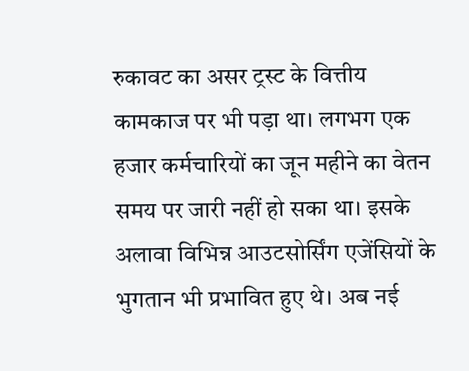रुकावट का असर ट्रस्ट के वित्तीय कामकाज पर भी पड़ा था। लगभग एक हजार कर्मचारियों का जून महीने का वेतन समय पर जारी नहीं हो सका था। इसके अलावा विभिन्न आउटसोर्सिंग एजेंसियों के भुगतान भी प्रभावित हुए थे। अब नई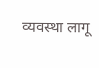व्यवस्था लागू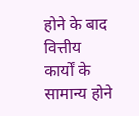होने के बाद वित्तीय कार्यों के सामान्य होने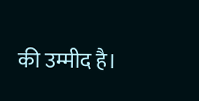की उम्मीद है।